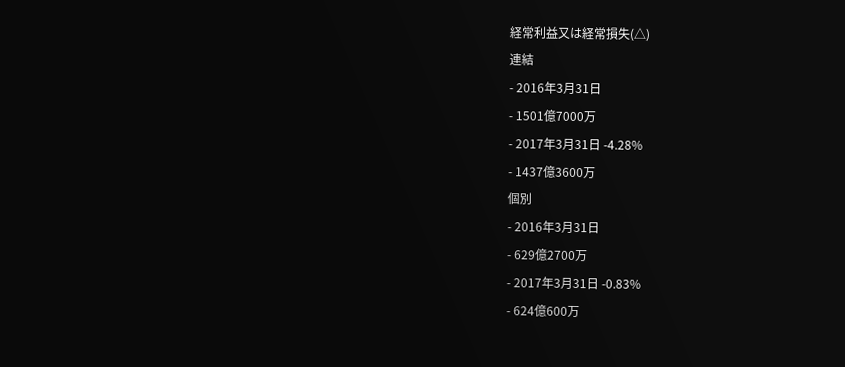経常利益又は経常損失(△)
連結
- 2016年3月31日
- 1501億7000万
- 2017年3月31日 -4.28%
- 1437億3600万
個別
- 2016年3月31日
- 629億2700万
- 2017年3月31日 -0.83%
- 624億600万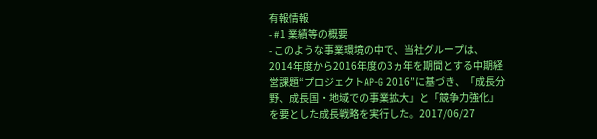有報情報
- #1 業績等の概要
- このような事業環境の中で、当社グループは、2014年度から2016年度の3ヵ年を期間とする中期経営課題“プロジェクトAP-G 2016”に基づき、「成長分野、成長国・地域での事業拡大」と「競争力強化」を要とした成長戦略を実行した。2017/06/27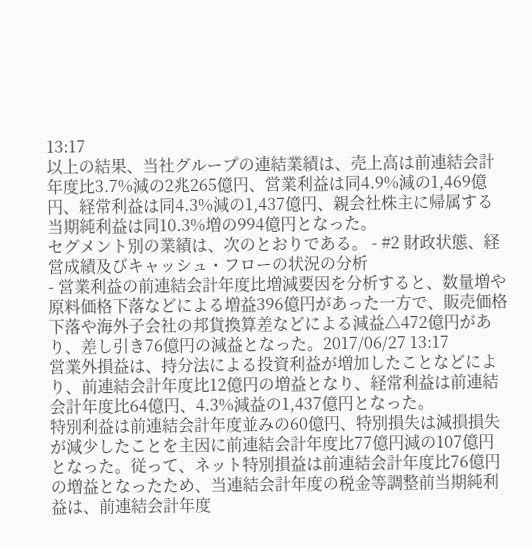13:17
以上の結果、当社グループの連結業績は、売上高は前連結会計年度比3.7%減の2兆265億円、営業利益は同4.9%減の1,469億円、経常利益は同4.3%減の1,437億円、親会社株主に帰属する当期純利益は同10.3%増の994億円となった。
セグメント別の業績は、次のとおりである。 - #2 財政状態、経営成績及びキャッシュ・フローの状況の分析
- 営業利益の前連結会計年度比増減要因を分析すると、数量増や原料価格下落などによる増益396億円があった一方で、販売価格下落や海外子会社の邦貨換算差などによる減益△472億円があり、差し引き76億円の減益となった。2017/06/27 13:17
営業外損益は、持分法による投資利益が増加したことなどにより、前連結会計年度比12億円の増益となり、経常利益は前連結会計年度比64億円、4.3%減益の1,437億円となった。
特別利益は前連結会計年度並みの60億円、特別損失は減損損失が減少したことを主因に前連結会計年度比77億円減の107億円となった。従って、ネット特別損益は前連結会計年度比76億円の増益となったため、当連結会計年度の税金等調整前当期純利益は、前連結会計年度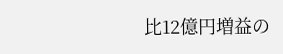比12億円増益の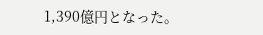1,390億円となった。